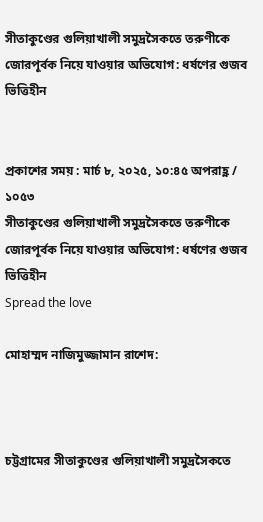সীতাকুণ্ডের গুলিয়াখালী সমুদ্রসৈকতে তরুণীকে জোরপূর্বক নিয়ে যাওয়ার অভিযোগ: ধর্ষণের গুজব ভিত্তিহীন


প্রকাশের সময় : মার্চ ৮, ২০২৫, ১০:৪৫ অপরাহ্ণ / ১০৫৩
সীতাকুণ্ডের গুলিয়াখালী সমুদ্রসৈকতে তরুণীকে জোরপূর্বক নিয়ে যাওয়ার অভিযোগ: ধর্ষণের গুজব ভিত্তিহীন
Spread the love

মোহাম্মদ নাজিমুজ্জামান রাশেদ:



চট্টগ্রামের সীতাকুণ্ডের গুলিয়াখালী সমুদ্রসৈকতে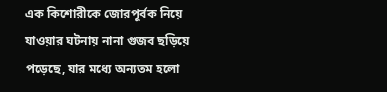এক কিশোরীকে জোরপূর্বক নিয়ে যাওয়ার ঘটনায় নানা গুজব ছড়িয়ে পড়েছে, যার মধ্যে অন্যতম হলো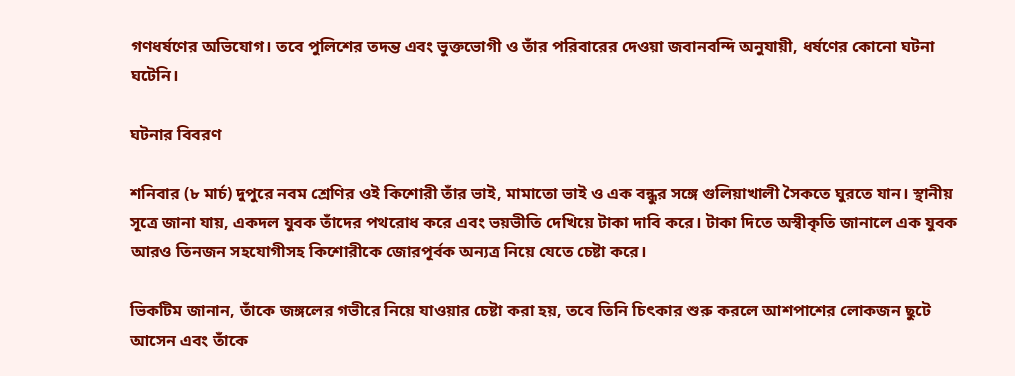গণধর্ষণের অভিযোগ। তবে পুলিশের তদন্ত এবং ভুক্তভোগী ও তাঁর পরিবারের দেওয়া জবানবন্দি অনুযায়ী, ধর্ষণের কোনো ঘটনা ঘটেনি।

ঘটনার বিবরণ

শনিবার (৮ মার্চ) দুপুরে নবম শ্রেণির ওই কিশোরী তাঁর ভাই, মামাতো ভাই ও এক বন্ধুর সঙ্গে গুলিয়াখালী সৈকতে ঘুরতে যান। স্থানীয় সূত্রে জানা যায়, একদল যুবক তাঁদের পথরোধ করে এবং ভয়ভীতি দেখিয়ে টাকা দাবি করে। টাকা দিতে অস্বীকৃতি জানালে এক যুবক আরও তিনজন সহযোগীসহ কিশোরীকে জোরপূর্বক অন্যত্র নিয়ে যেতে চেষ্টা করে।

ভিকটিম জানান, তাঁকে জঙ্গলের গভীরে নিয়ে যাওয়ার চেষ্টা করা হয়, তবে তিনি চিৎকার শুরু করলে আশপাশের লোকজন ছুটে আসেন এবং তাঁকে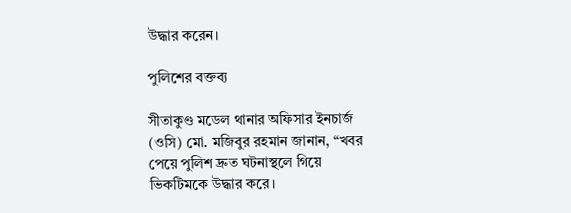উদ্ধার করেন।

পুলিশের বক্তব্য

সীতাকুণ্ড মডেল থানার অফিসার ইনচার্জ (ওসি) মো. মজিবুর রহমান জানান, “খবর পেয়ে পুলিশ দ্রুত ঘটনাস্থলে গিয়ে ভিকটিমকে উদ্ধার করে।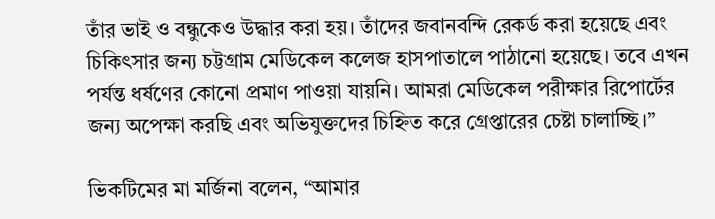তাঁর ভাই ও বন্ধুকেও উদ্ধার করা হয়। তাঁদের জবানবন্দি রেকর্ড করা হয়েছে এবং চিকিৎসার জন্য চট্টগ্রাম মেডিকেল কলেজ হাসপাতালে পাঠানো হয়েছে। তবে এখন পর্যন্ত ধর্ষণের কোনো প্রমাণ পাওয়া যায়নি। আমরা মেডিকেল পরীক্ষার রিপোর্টের জন্য অপেক্ষা করছি এবং অভিযুক্তদের চিহ্নিত করে গ্রেপ্তারের চেষ্টা চালাচ্ছি।”

ভিকটিমের মা মর্জিনা বলেন, “আমার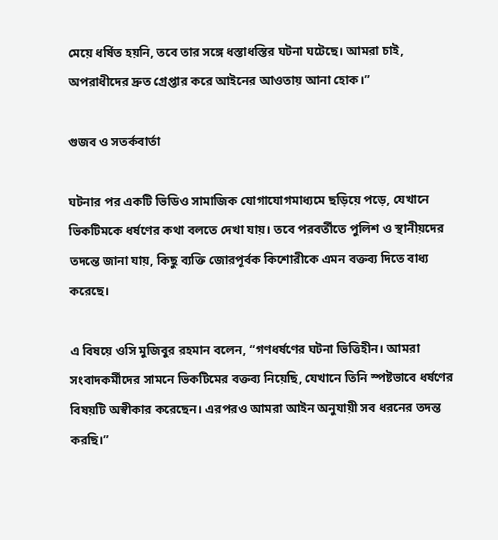মেয়ে ধর্ষিত হয়নি, তবে তার সঙ্গে ধস্তাধস্তির ঘটনা ঘটেছে। আমরা চাই, অপরাধীদের দ্রুত গ্রেপ্তার করে আইনের আওতায় আনা হোক।”

গুজব ও সতর্কবার্তা

ঘটনার পর একটি ভিডিও সামাজিক যোগাযোগমাধ্যমে ছড়িয়ে পড়ে, যেখানে ভিকটিমকে ধর্ষণের কথা বলতে দেখা যায়। তবে পরবর্তীতে পুলিশ ও স্থানীয়দের তদন্তে জানা যায়, কিছু ব্যক্তি জোরপূর্বক কিশোরীকে এমন বক্তব্য দিতে বাধ্য করেছে।

এ বিষয়ে ওসি মুজিবুর রহমান বলেন, “গণধর্ষণের ঘটনা ভিত্তিহীন। আমরা সংবাদকর্মীদের সামনে ভিকটিমের বক্তব্য নিয়েছি, যেখানে তিনি স্পষ্টভাবে ধর্ষণের বিষয়টি অস্বীকার করেছেন। এরপরও আমরা আইন অনুযায়ী সব ধরনের তদন্ত করছি।”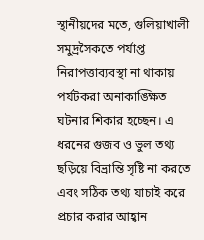স্থানীয়দের মতে, গুলিয়াখালী সমুদ্রসৈকতে পর্যাপ্ত নিরাপত্তাব্যবস্থা না থাকায় পর্যটকরা অনাকাঙ্ক্ষিত ঘটনার শিকার হচ্ছেন। এ ধরনের গুজব ও ভুল তথ্য ছড়িয়ে বিভ্রান্তি সৃষ্টি না করতে এবং সঠিক তথ্য যাচাই করে প্রচার করার আহ্বান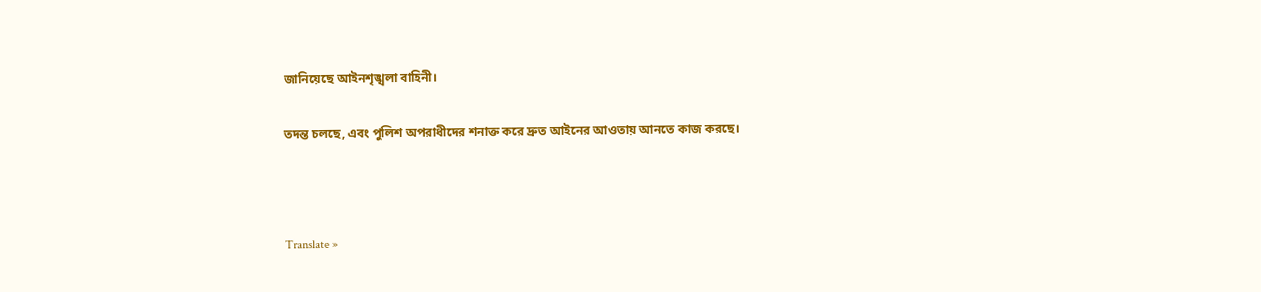জানিয়েছে আইনশৃঙ্খলা বাহিনী।

তদন্ত চলছে, এবং পুলিশ অপরাধীদের শনাক্ত করে দ্রুত আইনের আওতায় আনতে কাজ করছে।



Translate »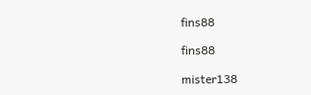fins88

fins88

mister138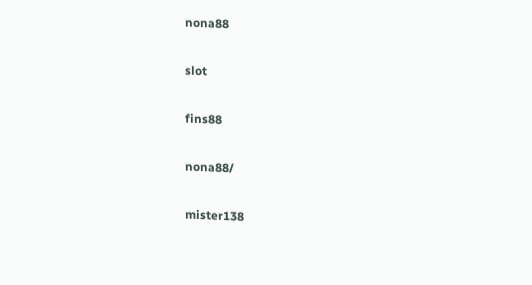nona88

slot

fins88

nona88/

mister138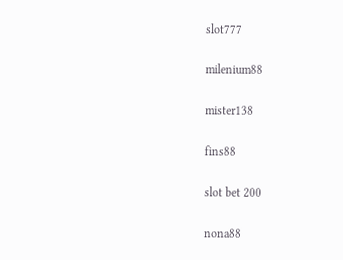slot777

milenium88

mister138

fins88

slot bet 200

nona88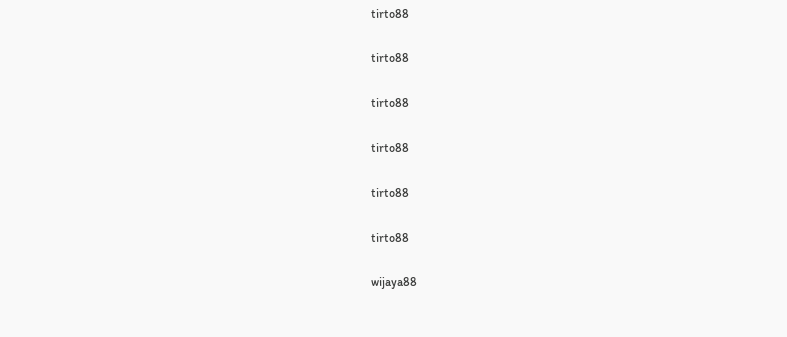tirto88

tirto88

tirto88

tirto88

tirto88

tirto88

wijaya88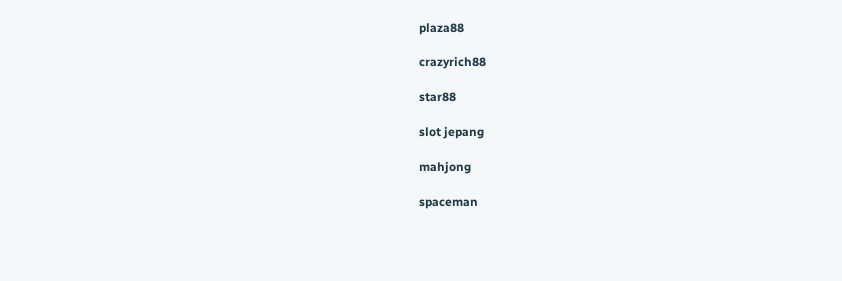plaza88

crazyrich88

star88

slot jepang

mahjong

spaceman